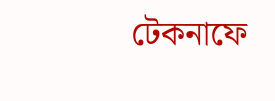টেকনাফে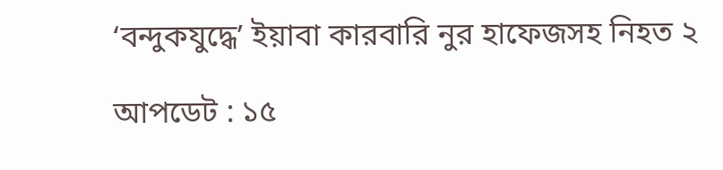‘বন্দুকযুদ্ধে’ ইয়াবা কারবারি নুর হাফেজসহ নিহত ২

আপডেট : ১৫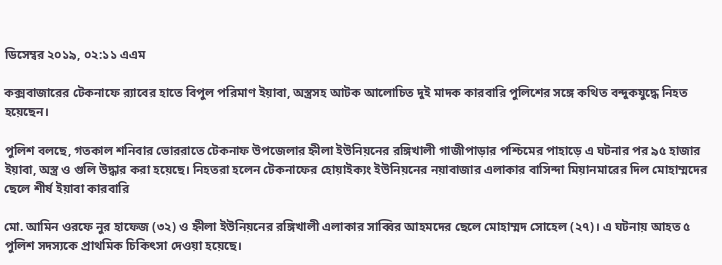ডিসেম্বর ২০১৯, ০২:১১ এএম

কক্সবাজারের টেকনাফে র‌্যাবের হাতে বিপুল পরিমাণ ইয়াবা, অস্ত্রসহ আটক আলোচিত দুই মাদক কারবারি পুলিশের সঙ্গে কথিত বন্দুকযুদ্ধে নিহত হয়েছেন।

পুলিশ বলছে, গতকাল শনিবার ভোররাতে টেকনাফ উপজেলার হ্নীলা ইউনিয়নের রঙ্গিখালী গাজীপাড়ার পশ্চিমের পাহাড়ে এ ঘটনার পর ৯৫ হাজার ইয়াবা, অস্ত্র ও গুলি উদ্ধার করা হয়েছে। নিহতরা হলেন টেকনাফের হোয়াইক্যং ইউনিয়নের নয়াবাজার এলাকার বাসিন্দা মিয়ানমারের দিল মোহাম্মদের ছেলে শীর্ষ ইয়াবা কারবারি

মো. আমিন ওরফে নুর হাফেজ (৩২) ও হ্নীলা ইউনিয়নের রঙ্গিখালী এলাকার সাব্বির আহমদের ছেলে মোহাম্মদ সোহেল (২৭)। এ ঘটনায় আহত ৫ পুলিশ সদস্যকে প্রাথমিক চিকিৎসা দেওয়া হয়েছে।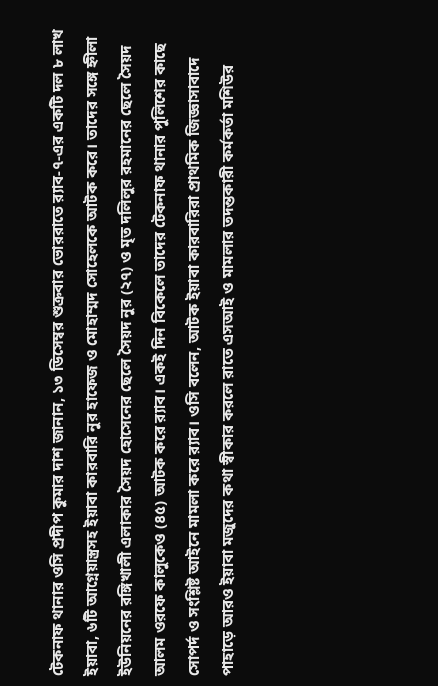টেকনাফ থানার ওসি প্রদীপ কুমার দাশ জানান, ১৩ ডিসেম্বর শুক্রবার ভোররাতে র‌্যাব-৭-এর একটি দল ৮ লাখ ইয়াবা, ৬টি আগ্নেয়াস্ত্রসহ ইয়াবা কারবারি নুর হাফেজ ও মোহাম্মদ সোহেলকে আটক করে। তাদের সঙ্গে হ্নীলা ইউনিয়নের রঙ্গিখালী এলাকার সৈয়দ হোসেনের ছেলে সৈয়দ নুর (২৭) ও মৃত দলিলুর রহমানের ছেলে সৈয়দ আলম ওরফে কালুকেও (৪৫) আটক করে র‌্যাব। একই দিন বিকেলে তাদের টেকনাফ থানার পুলিশের কাছে সোপর্দ ও সংশ্লিষ্ট আইনে মামলা করে র‌্যাব। ওসি বলেন, আটক ইয়াবা কারবারিরা প্রাথমিক জিজ্ঞাসাবাদে পাহাড়ে আরও ইয়াবা মজুদের কথা স্বীকার করলে রাতে এসআই ও মামলার তদন্তকারী কর্মকর্তা মশিউর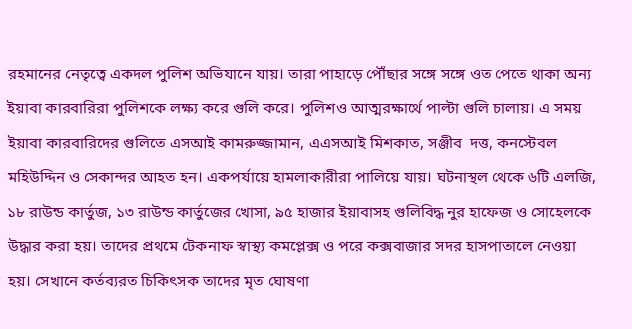রহমানের নেতৃত্বে একদল পুলিশ অভিযানে যায়। তারা পাহাড়ে পৌঁছার সঙ্গে সঙ্গে ওত পেতে থাকা অন্য ইয়াবা কারবারিরা পুলিশকে লক্ষ্য করে গুলি করে। পুলিশও আত্মরক্ষার্থে পাল্টা গুলি চালায়। এ সময় ইয়াবা কারবারিদের গুলিতে এসআই কামরুজ্জামান, এএসআই মিশকাত, সঞ্জীব  দত্ত, কনস্টেবল মহিউদ্দিন ও সেকান্দর আহত হন। একপর্যায়ে হামলাকারীরা পালিয়ে যায়। ঘটনাস্থল থেকে ৬টি এলজি, ১৮ রাউন্ড কার্তুজ, ১৩ রাউন্ড কার্তুজের খোসা, ৯৫ হাজার ইয়াবাসহ গুলিবিদ্ধ নুর হাফেজ ও সোহেলকে উদ্ধার করা হয়। তাদের প্রথমে টেকনাফ স্বাস্থ্য কমপ্লেক্স ও পরে কক্সবাজার সদর হাসপাতালে নেওয়া হয়। সেখানে কর্তব্যরত চিকিৎসক তাদের মৃত ঘোষণা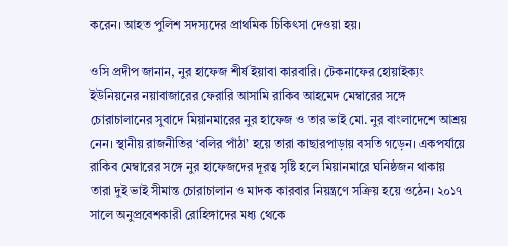করেন। আহত পুলিশ সদস্যদের প্রাথমিক চিকিৎসা দেওয়া হয়।

ওসি প্রদীপ জানান, নুর হাফেজ শীর্ষ ইয়াবা কারবারি। টেকনাফের হোয়াইক্যং ইউনিয়নের নয়াবাজারের ফেরারি আসামি রাকিব আহমেদ মেম্বারের সঙ্গে চোরাচালানের সুবাদে মিয়ানমারের নুর হাফেজ ও তার ভাই মো. নুর বাংলাদেশে আশ্রয় নেন। স্থানীয় রাজনীতির ‘বলির পাঁঠা’ হয়ে তারা কাছারপাড়ায় বসতি গড়েন। একপর্যায়ে রাকিব মেম্বারের সঙ্গে নুর হাফেজদের দূরত্ব সৃষ্টি হলে মিয়ানমারে ঘনিষ্ঠজন থাকায় তারা দুই ভাই সীমান্ত চোরাচালান ও মাদক কারবার নিয়ন্ত্রণে সক্রিয় হয়ে ওঠেন। ২০১৭ সালে অনুপ্রবেশকারী রোহিঙ্গাদের মধ্য থেকে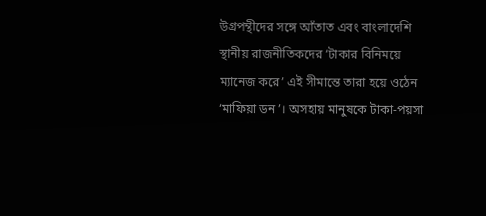উগ্রপন্থীদের সঙ্গে আঁতাত এবং বাংলাদেশি স্থানীয় রাজনীতিকদের ‘টাকার বিনিময়ে ম্যানেজ করে’ এই সীমান্তে তারা হয়ে ওঠেন ‘মাফিয়া ডন’। অসহায় মানুষকে টাকা-পয়সা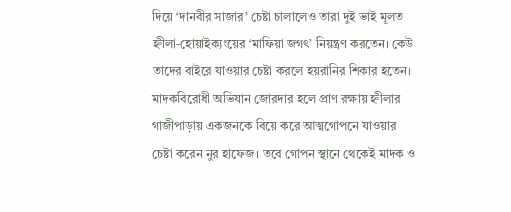দিয়ে ‘দানবীর সাজার’ চেষ্টা চালালেও তারা দুই ভাই মূলত হ্নীলা-হোয়াইক্যংয়ের ‘মাফিয়া জগৎ’ নিয়ন্ত্রণ করতেন। কেউ তাদের বাইরে যাওয়ার চেষ্টা করলে হয়রানির শিকার হতেন। মাদকবিরোধী অভিযান জোরদার হলে প্রাণ রক্ষায় হ্নীলার গাজীপাড়ায় একজনকে বিয়ে করে আত্মগোপনে যাওয়ার চেষ্টা করেন নুর হাফেজ। তবে গোপন স্থানে থেকেই মাদক ও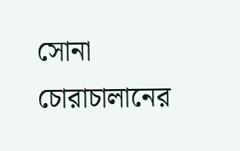সোনা চোরাচালানের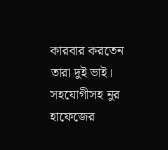কারবার করতেন তারা দুই ভাই। সহযোগীসহ নুর হাফেজের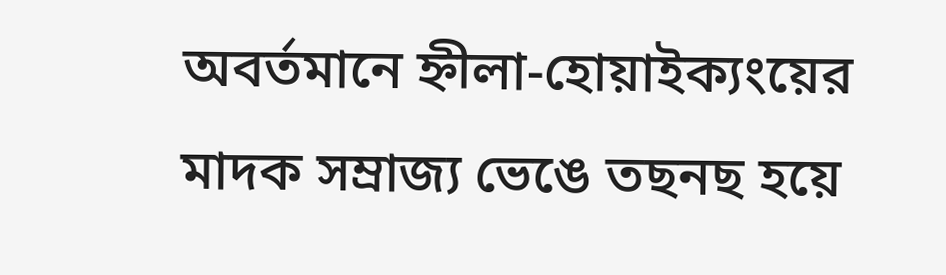অবর্তমানে হ্নীলা-হোয়াইক্যংয়ের মাদক সম্রাজ্য ভেঙে তছনছ হয়ে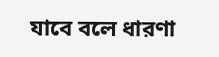যাবে বলে ধারণা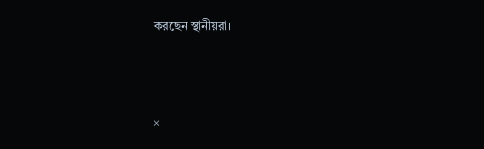করছেন স্থানীয়রা।



×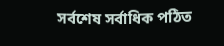সর্বশেষ সর্বাধিক পঠিত